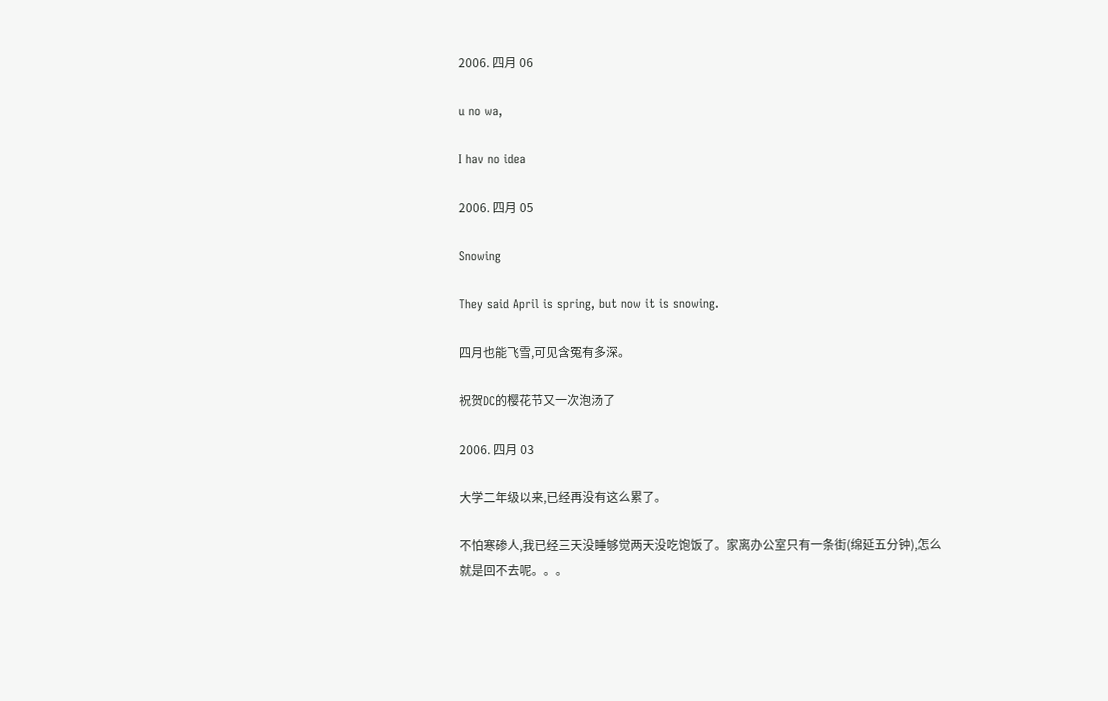2006. 四月 06

u no wa,

I hav no idea

2006. 四月 05

Snowing

They said April is spring, but now it is snowing.

四月也能飞雪,可见含冤有多深。

祝贺DC的樱花节又一次泡汤了

2006. 四月 03

大学二年级以来,已经再没有这么累了。

不怕寒碜人,我已经三天没睡够觉两天没吃饱饭了。家离办公室只有一条街(绵延五分钟),怎么就是回不去呢。。。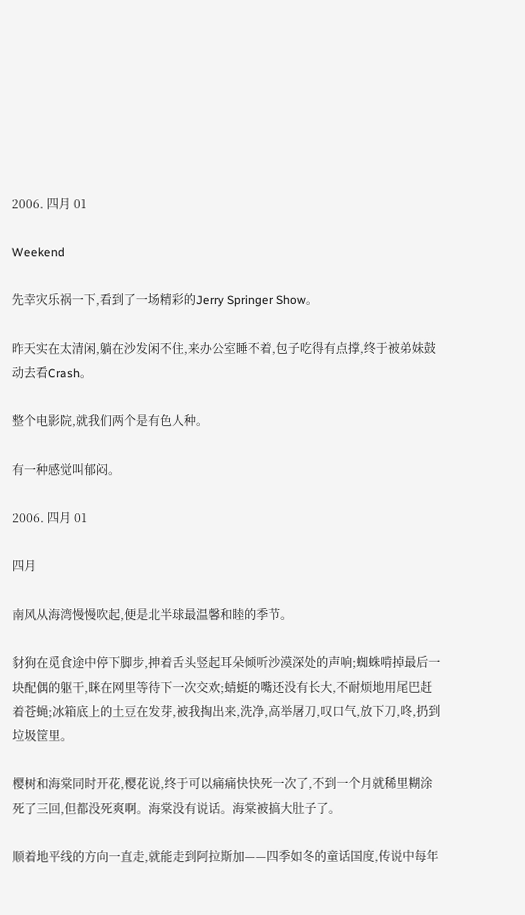2006. 四月 01

Weekend

先幸灾乐祸一下,看到了一场精彩的Jerry Springer Show。

昨天实在太清闲,躺在沙发闲不住,来办公室睡不着,包子吃得有点撑,终于被弟妹鼓动去看Crash。

整个电影院,就我们两个是有色人种。

有一种感觉叫郁闷。

2006. 四月 01

四月

南风从海湾慢慢吹起,便是北半球最温馨和睦的季节。

豺狗在觅食途中停下脚步,抻着舌头竖起耳朵倾听沙漠深处的声响;蜘蛛啃掉最后一块配偶的躯干,眯在网里等待下一次交欢;蜻蜓的嘴还没有长大,不耐烦地用尾巴赶着苍蝇;冰箱底上的土豆在发芽,被我掏出来,洗净,高举屠刀,叹口气,放下刀,咚,扔到垃圾筐里。

樱树和海棠同时开花,樱花说,终于可以痛痛快快死一次了,不到一个月就稀里糊涂死了三回,但都没死爽啊。海棠没有说话。海棠被搞大肚子了。

顺着地平线的方向一直走,就能走到阿拉斯加——四季如冬的童话国度,传说中每年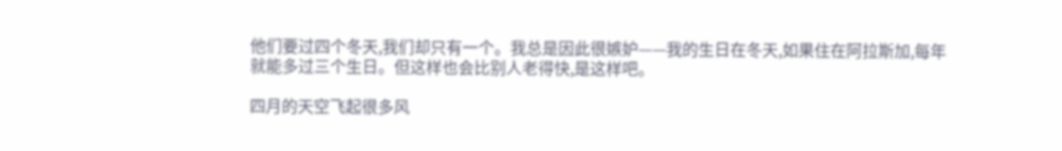他们要过四个冬天,我们却只有一个。我总是因此很嫉妒——我的生日在冬天,如果住在阿拉斯加,每年就能多过三个生日。但这样也会比别人老得快,是这样吧。

四月的天空飞起很多风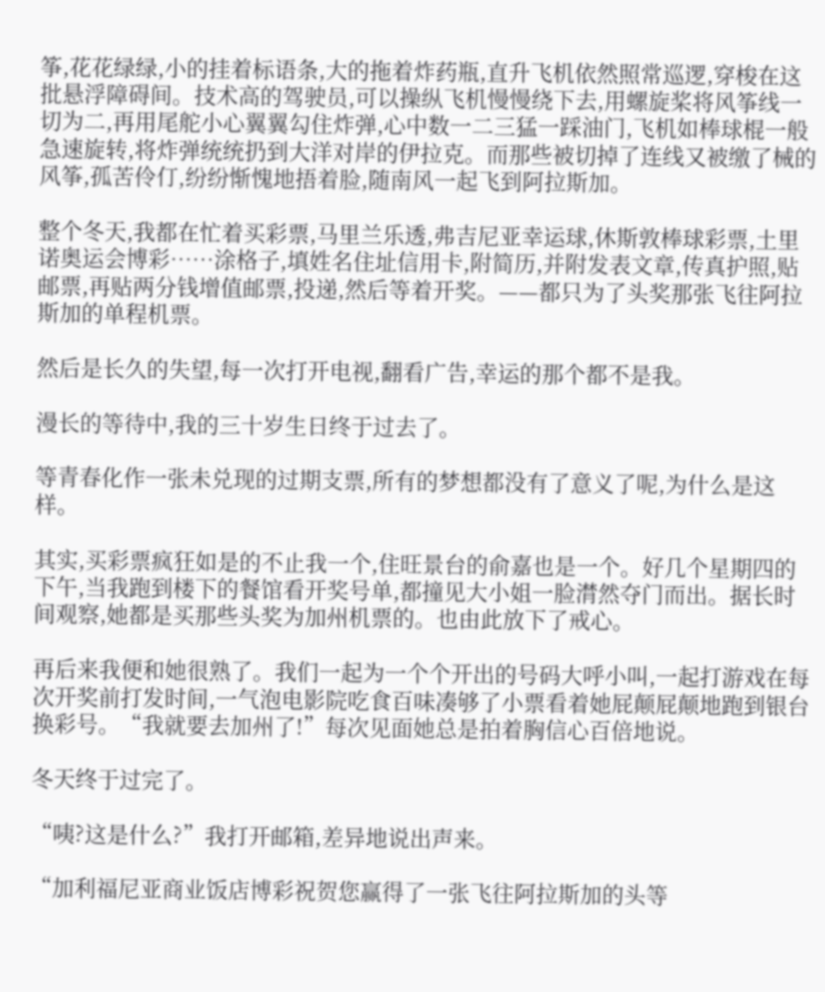筝,花花绿绿,小的挂着标语条,大的拖着炸药瓶,直升飞机依然照常巡逻,穿梭在这批悬浮障碍间。技术高的驾驶员,可以操纵飞机慢慢绕下去,用螺旋桨将风筝线一切为二,再用尾舵小心翼翼勾住炸弹,心中数一二三猛一踩油门,飞机如棒球棍一般急速旋转,将炸弹统统扔到大洋对岸的伊拉克。而那些被切掉了连线又被缴了械的风筝,孤苦伶仃,纷纷惭愧地捂着脸,随南风一起飞到阿拉斯加。

整个冬天,我都在忙着买彩票,马里兰乐透,弗吉尼亚幸运球,休斯敦棒球彩票,土里诺奥运会博彩……涂格子,填姓名住址信用卡,附简历,并附发表文章,传真护照,贴邮票,再贴两分钱增值邮票,投递,然后等着开奖。——都只为了头奖那张飞往阿拉斯加的单程机票。

然后是长久的失望,每一次打开电视,翻看广告,幸运的那个都不是我。

漫长的等待中,我的三十岁生日终于过去了。

等青春化作一张未兑现的过期支票,所有的梦想都没有了意义了呢,为什么是这样。

其实,买彩票疯狂如是的不止我一个,住旺景台的俞嘉也是一个。好几个星期四的下午,当我跑到楼下的餐馆看开奖号单,都撞见大小姐一脸潸然夺门而出。据长时间观察,她都是买那些头奖为加州机票的。也由此放下了戒心。

再后来我便和她很熟了。我们一起为一个个开出的号码大呼小叫,一起打游戏在每次开奖前打发时间,一气泡电影院吃食百味凑够了小票看着她屁颠屁颠地跑到银台换彩号。“我就要去加州了!”每次见面她总是拍着胸信心百倍地说。

冬天终于过完了。

“咦?这是什么?”我打开邮箱,差异地说出声来。

“加利福尼亚商业饭店博彩祝贺您赢得了一张飞往阿拉斯加的头等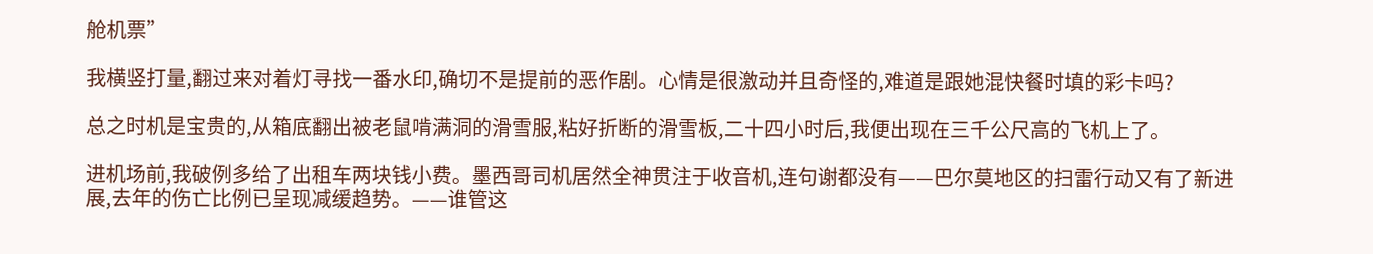舱机票”

我横竖打量,翻过来对着灯寻找一番水印,确切不是提前的恶作剧。心情是很激动并且奇怪的,难道是跟她混快餐时填的彩卡吗?

总之时机是宝贵的,从箱底翻出被老鼠啃满洞的滑雪服,粘好折断的滑雪板,二十四小时后,我便出现在三千公尺高的飞机上了。

进机场前,我破例多给了出租车两块钱小费。墨西哥司机居然全神贯注于收音机,连句谢都没有——巴尔莫地区的扫雷行动又有了新进展,去年的伤亡比例已呈现减缓趋势。——谁管这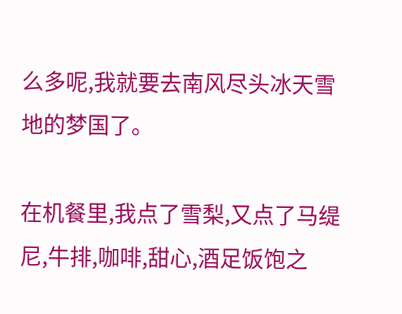么多呢,我就要去南风尽头冰天雪地的梦国了。

在机餐里,我点了雪梨,又点了马缇尼,牛排,咖啡,甜心,酒足饭饱之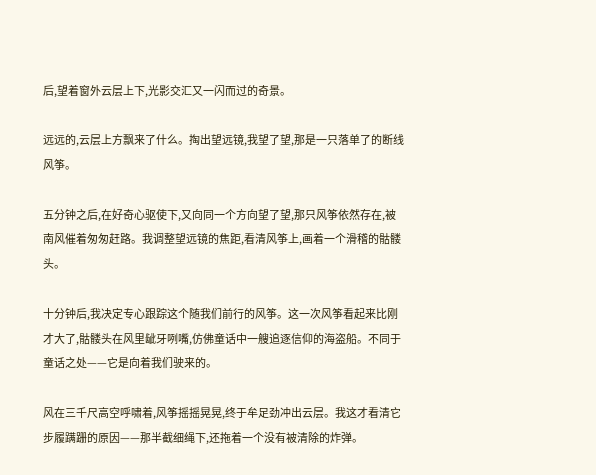后,望着窗外云层上下,光影交汇又一闪而过的奇景。

远远的,云层上方飘来了什么。掏出望远镜,我望了望,那是一只落单了的断线风筝。

五分钟之后,在好奇心驱使下,又向同一个方向望了望,那只风筝依然存在,被南风催着匆匆赶路。我调整望远镜的焦距,看清风筝上,画着一个滑稽的骷髅头。

十分钟后,我决定专心跟踪这个随我们前行的风筝。这一次风筝看起来比刚才大了,骷髅头在风里龇牙咧嘴,仿佛童话中一艘追逐信仰的海盗船。不同于童话之处——它是向着我们驶来的。

风在三千尺高空呼啸着,风筝摇摇晃晃,终于牟足劲冲出云层。我这才看清它步履蹒跚的原因——那半截细绳下,还拖着一个没有被清除的炸弹。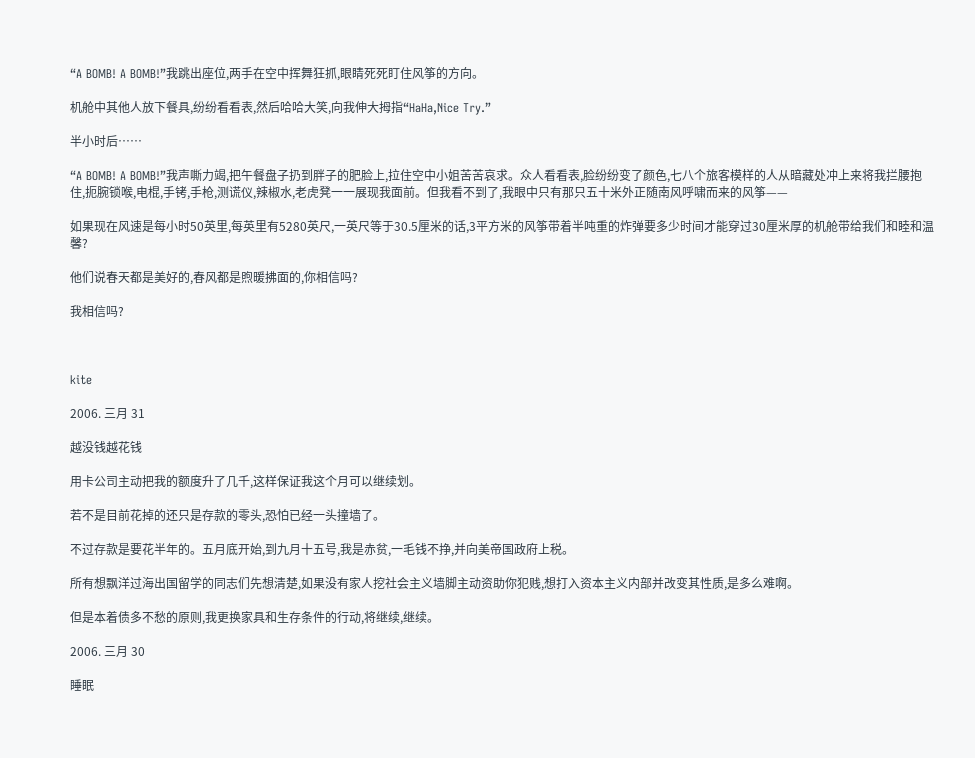“A BOMB! A BOMB!”我跳出座位,两手在空中挥舞狂抓,眼睛死死盯住风筝的方向。

机舱中其他人放下餐具,纷纷看看表,然后哈哈大笑,向我伸大拇指“HaHa,Nice Try.”

半小时后……

“A BOMB! A BOMB!”我声嘶力竭,把午餐盘子扔到胖子的肥脸上,拉住空中小姐苦苦哀求。众人看看表,脸纷纷变了颜色,七八个旅客模样的人从暗藏处冲上来将我拦腰抱住,扼腕锁喉,电棍,手铐,手枪,测谎仪,辣椒水,老虎凳一一展现我面前。但我看不到了,我眼中只有那只五十米外正随南风呼啸而来的风筝——

如果现在风速是每小时50英里,每英里有5280英尺,一英尺等于30.5厘米的话,3平方米的风筝带着半吨重的炸弹要多少时间才能穿过30厘米厚的机舱带给我们和睦和温馨?

他们说春天都是美好的,春风都是煦暖拂面的,你相信吗?

我相信吗?



kite

2006. 三月 31

越没钱越花钱

用卡公司主动把我的额度升了几千,这样保证我这个月可以继续划。

若不是目前花掉的还只是存款的零头,恐怕已经一头撞墙了。

不过存款是要花半年的。五月底开始,到九月十五号,我是赤贫,一毛钱不挣,并向美帝国政府上税。

所有想飘洋过海出国留学的同志们先想清楚,如果没有家人挖社会主义墙脚主动资助你犯贱,想打入资本主义内部并改变其性质,是多么难啊。

但是本着债多不愁的原则,我更换家具和生存条件的行动,将继续,继续。

2006. 三月 30

睡眠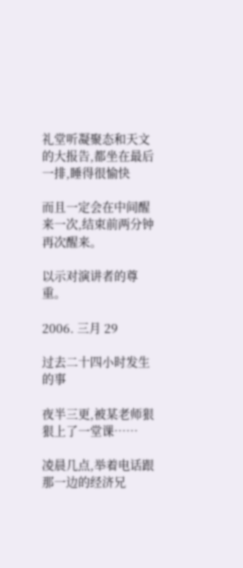礼堂听凝聚态和天文的大报告,都坐在最后一排,睡得很愉快

而且一定会在中间醒来一次,结束前两分钟再次醒来。

以示对演讲者的尊重。

2006. 三月 29

过去二十四小时发生的事

夜半三更,被某老师狠狠上了一堂课……

凌晨几点,举着电话跟那一边的经济兄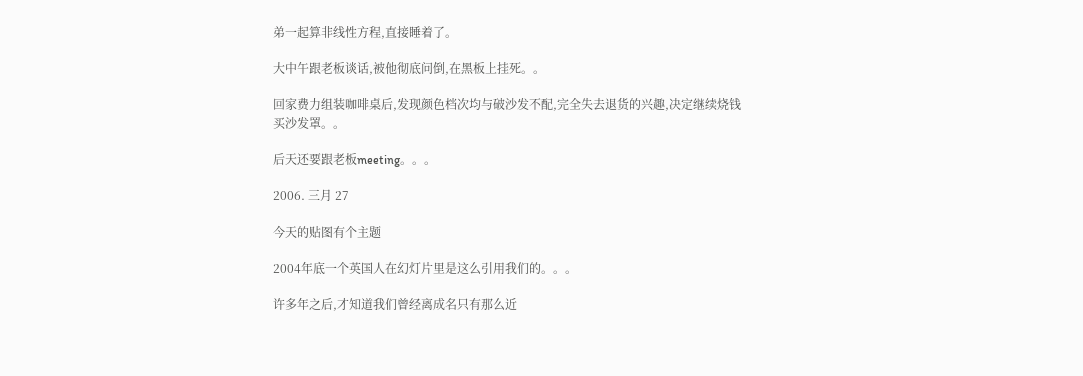弟一起算非线性方程,直接睡着了。

大中午跟老板谈话,被他彻底问倒,在黑板上挂死。。

回家费力组装咖啡桌后,发现颜色档次均与破沙发不配,完全失去退货的兴趣,决定继续烧钱买沙发罩。。

后天还要跟老板meeting。。。

2006. 三月 27

今天的贴图有个主题

2004年底一个英国人在幻灯片里是这么引用我们的。。。

许多年之后,才知道我们曾经离成名只有那么近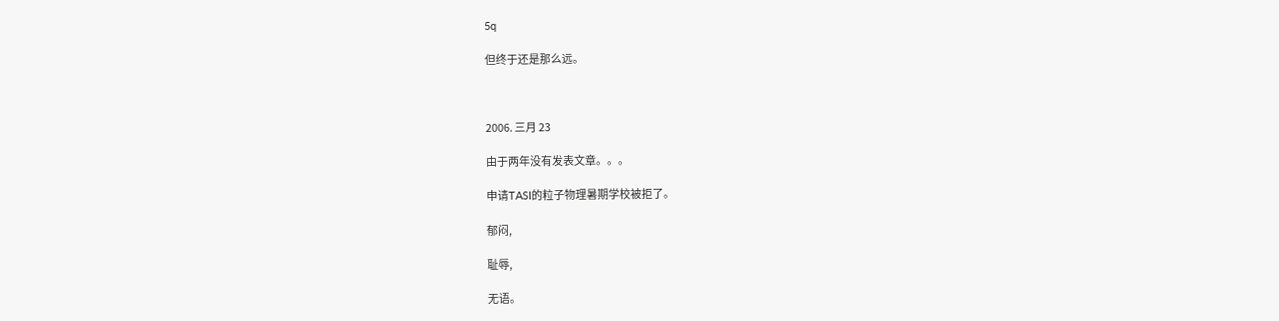5q

但终于还是那么远。



2006. 三月 23

由于两年没有发表文章。。。

申请TASI的粒子物理暑期学校被拒了。

郁闷,

耻辱,

无语。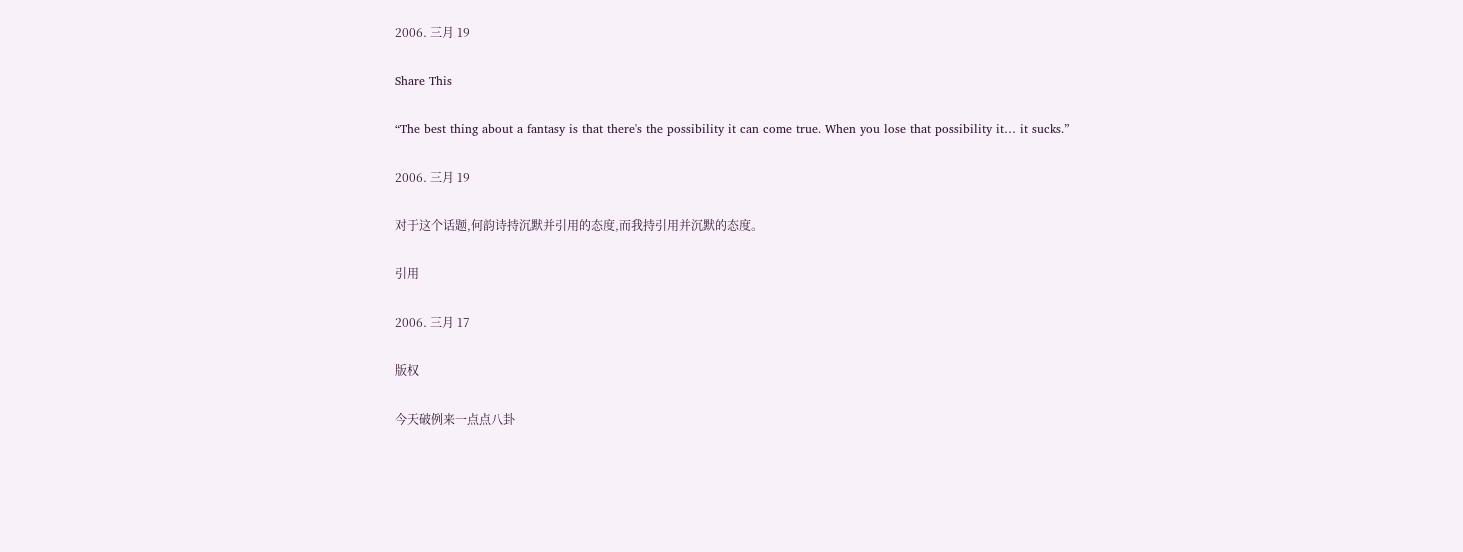2006. 三月 19

Share This

“The best thing about a fantasy is that there's the possibility it can come true. When you lose that possibility it… it sucks.”

2006. 三月 19

对于这个话题,何韵诗持沉默并引用的态度,而我持引用并沉默的态度。

引用

2006. 三月 17

版权

今天破例来一点点八卦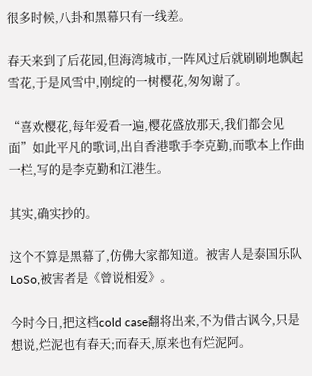很多时候,八卦和黑幕只有一线差。

春天来到了后花园,但海湾城市,一阵风过后就刷刷地飘起雪花,于是风雪中,刚绽的一树樱花,匆匆谢了。

“喜欢樱花,每年爱看一遍,樱花盛放那天,我们都会见面”如此平凡的歌词,出自香港歌手李克勤,而歌本上作曲一栏,写的是李克勤和江港生。

其实,确实抄的。

这个不算是黑幕了,仿佛大家都知道。被害人是泰国乐队LoSo,被害者是《曾说相爱》。

今时今日,把这档cold case翻将出来,不为借古讽今,只是想说,烂泥也有春天;而春天,原来也有烂泥阿。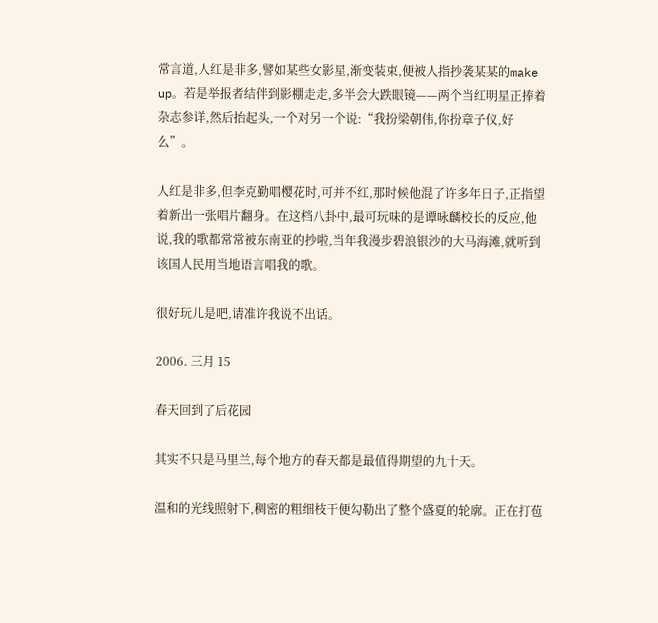常言道,人红是非多,譬如某些女影星,渐变装束,便被人指抄袭某某的make up。若是举报者结伴到影棚走走,多半会大跌眼镜——两个当红明星正捧着杂志参详,然后抬起头,一个对另一个说:“我扮梁朝伟,你扮章子仪,好么”。

人红是非多,但李克勤唱樱花时,可并不红,那时候他混了许多年日子,正指望着新出一张唱片翻身。在这档八卦中,最可玩味的是谭咏麟校长的反应,他说,我的歌都常常被东南亚的抄啦,当年我漫步碧浪银沙的大马海滩,就听到该国人民用当地语言唱我的歌。

很好玩儿是吧,请准许我说不出话。

2006. 三月 15

春天回到了后花园

其实不只是马里兰,每个地方的春天都是最值得期望的九十天。

温和的光线照射下,稠密的粗细枝干便勾勒出了整个盛夏的轮廓。正在打苞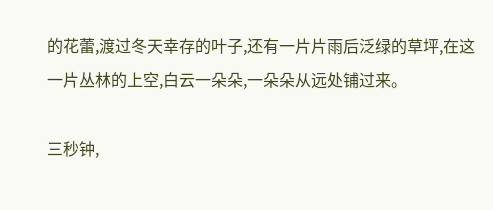的花蕾,渡过冬天幸存的叶子,还有一片片雨后泛绿的草坪,在这一片丛林的上空,白云一朵朵,一朵朵从远处铺过来。

三秒钟,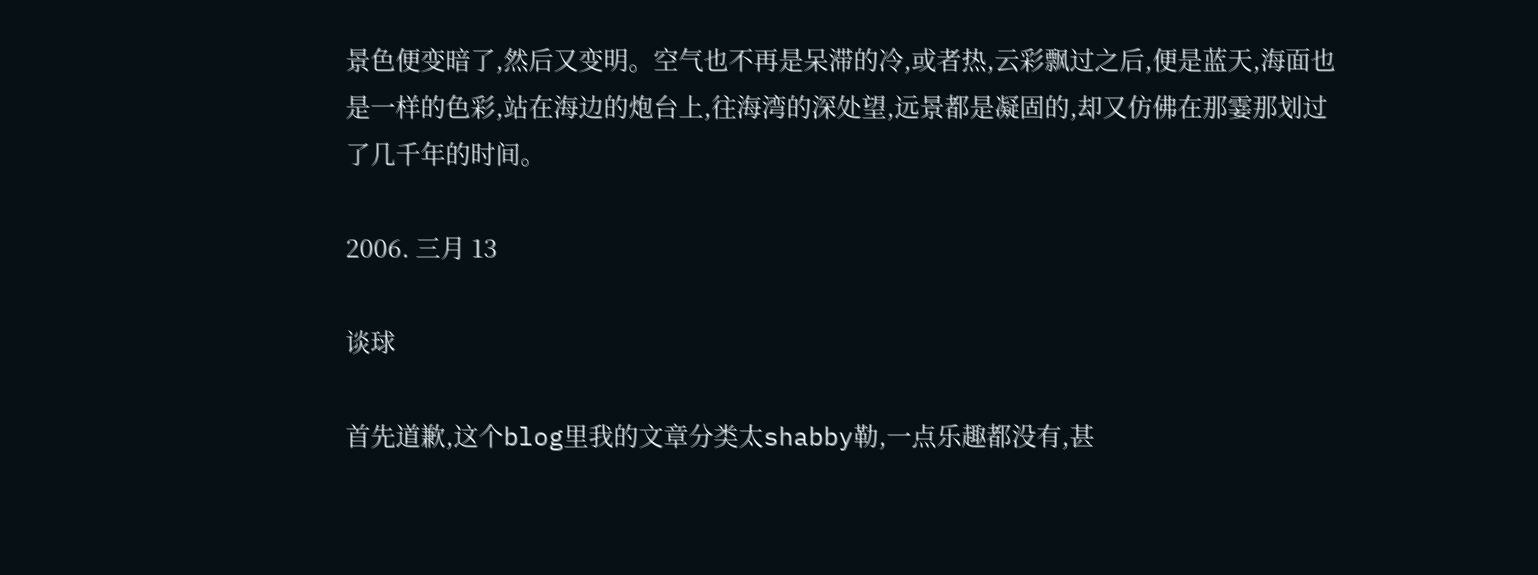景色便变暗了,然后又变明。空气也不再是呆滞的冷,或者热,云彩飘过之后,便是蓝天,海面也是一样的色彩,站在海边的炮台上,往海湾的深处望,远景都是凝固的,却又仿佛在那霎那划过了几千年的时间。

2006. 三月 13

谈球

首先道歉,这个blog里我的文章分类太shabby勒,一点乐趣都没有,甚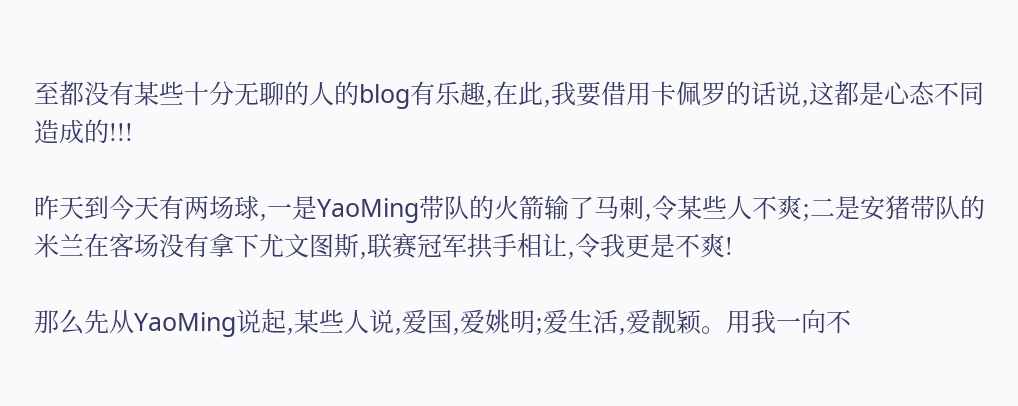至都没有某些十分无聊的人的blog有乐趣,在此,我要借用卡佩罗的话说,这都是心态不同造成的!!!

昨天到今天有两场球,一是YaoMing带队的火箭输了马刺,令某些人不爽;二是安猪带队的米兰在客场没有拿下尤文图斯,联赛冠军拱手相让,令我更是不爽!

那么先从YaoMing说起,某些人说,爱国,爱姚明;爱生活,爱靓颖。用我一向不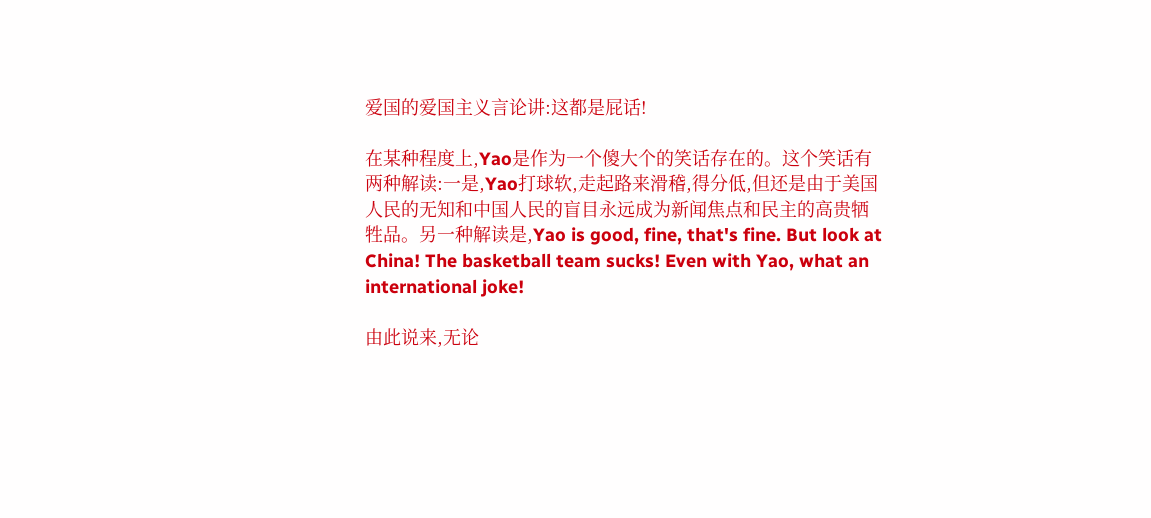爱国的爱国主义言论讲:这都是屁话!

在某种程度上,Yao是作为一个傻大个的笑话存在的。这个笑话有两种解读:一是,Yao打球软,走起路来滑稽,得分低,但还是由于美国人民的无知和中国人民的盲目永远成为新闻焦点和民主的高贵牺牲品。另一种解读是,Yao is good, fine, that's fine. But look at China! The basketball team sucks! Even with Yao, what an international joke!

由此说来,无论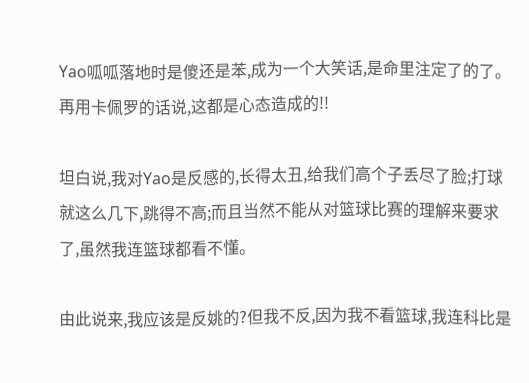Yao呱呱落地时是傻还是苯,成为一个大笑话,是命里注定了的了。再用卡佩罗的话说,这都是心态造成的!!

坦白说,我对Yao是反感的,长得太丑,给我们高个子丢尽了脸;打球就这么几下,跳得不高;而且当然不能从对篮球比赛的理解来要求了,虽然我连篮球都看不懂。

由此说来,我应该是反姚的?但我不反,因为我不看篮球,我连科比是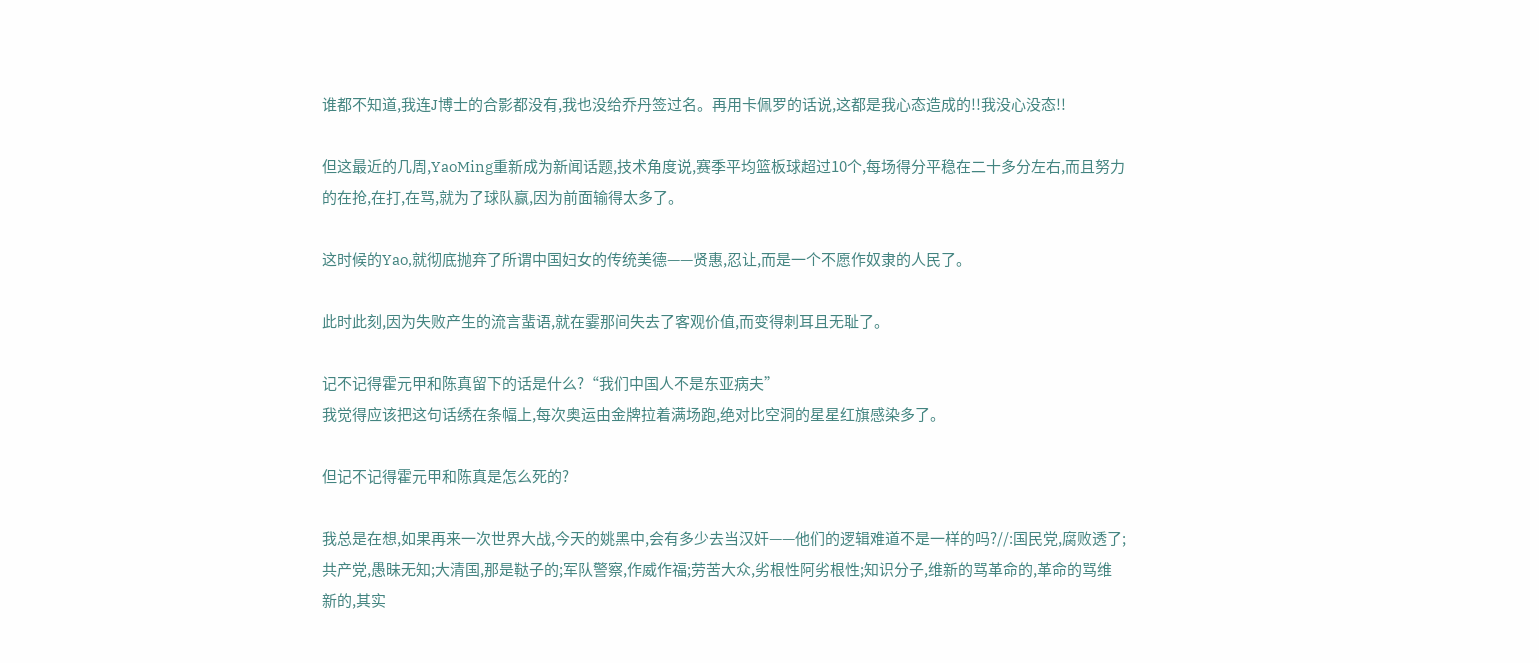谁都不知道,我连J博士的合影都没有,我也没给乔丹签过名。再用卡佩罗的话说,这都是我心态造成的!!我没心没态!!

但这最近的几周,YaoMing重新成为新闻话题,技术角度说,赛季平均篮板球超过10个,每场得分平稳在二十多分左右,而且努力的在抢,在打,在骂,就为了球队赢,因为前面输得太多了。

这时候的Yao,就彻底抛弃了所谓中国妇女的传统美德——贤惠,忍让,而是一个不愿作奴隶的人民了。

此时此刻,因为失败产生的流言蜚语,就在霎那间失去了客观价值,而变得刺耳且无耻了。

记不记得霍元甲和陈真留下的话是什么?“我们中国人不是东亚病夫”
我觉得应该把这句话绣在条幅上,每次奥运由金牌拉着满场跑,绝对比空洞的星星红旗感染多了。

但记不记得霍元甲和陈真是怎么死的?

我总是在想,如果再来一次世界大战,今天的姚黑中,会有多少去当汉奸——他们的逻辑难道不是一样的吗?//:国民党,腐败透了;共产党,愚昧无知;大清国,那是鞑子的;军队警察,作威作福;劳苦大众,劣根性阿劣根性;知识分子,维新的骂革命的,革命的骂维新的,其实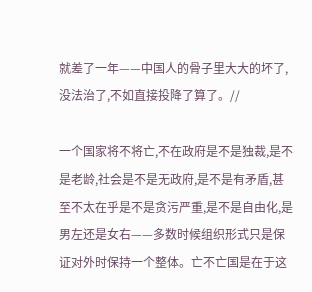就差了一年——中国人的骨子里大大的坏了,没法治了,不如直接投降了算了。//

一个国家将不将亡,不在政府是不是独裁,是不是老龄,社会是不是无政府,是不是有矛盾,甚至不太在乎是不是贪污严重,是不是自由化,是男左还是女右——多数时候组织形式只是保证对外时保持一个整体。亡不亡国是在于这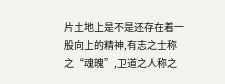片土地上是不是还存在着一股向上的精神,有志之士称之“魂魄”,卫道之人称之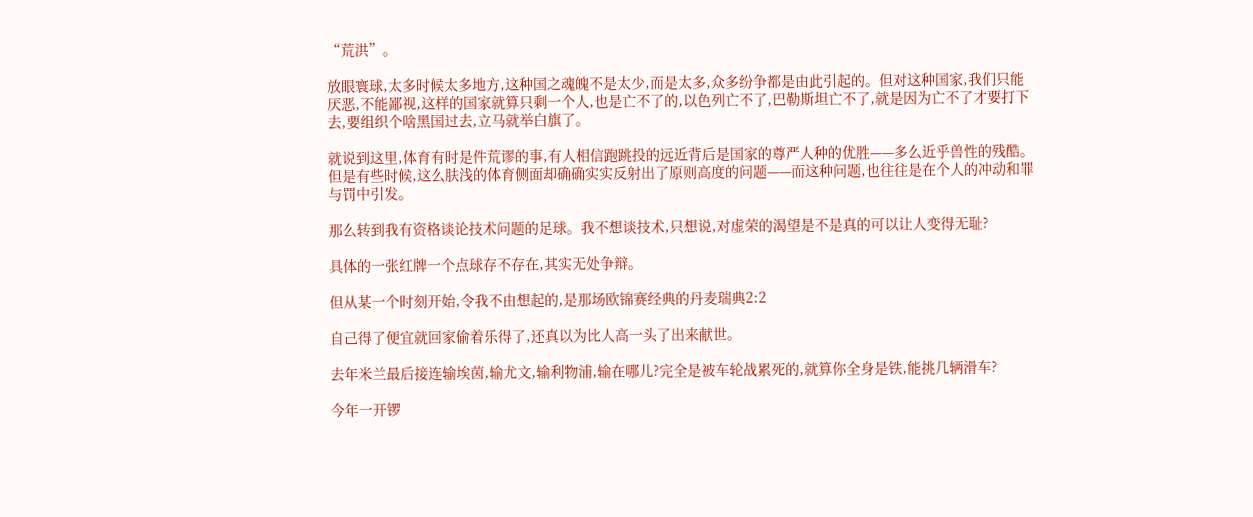“荒洪”。

放眼寰球,太多时候太多地方,这种国之魂魄不是太少,而是太多,众多纷争都是由此引起的。但对这种国家,我们只能厌恶,不能鄙视,这样的国家就算只剩一个人,也是亡不了的,以色列亡不了,巴勒斯坦亡不了,就是因为亡不了才要打下去,要组织个啥黑国过去,立马就举白旗了。

就说到这里,体育有时是件荒谬的事,有人相信跑跳投的远近背后是国家的尊严人种的优胜——多么近乎兽性的残酷。但是有些时候,这么肤浅的体育侧面却确确实实反射出了原则高度的问题——而这种问题,也往往是在个人的冲动和罪与罚中引发。

那么转到我有资格谈论技术问题的足球。我不想谈技术,只想说,对虚荣的渴望是不是真的可以让人变得无耻?

具体的一张红牌一个点球存不存在,其实无处争辩。

但从某一个时刻开始,令我不由想起的,是那场欧锦赛经典的丹麦瑞典2:2

自己得了便宜就回家偷着乐得了,还真以为比人高一头了出来献世。

去年米兰最后接连输埃茵,输尤文,输利物浦,输在哪儿?完全是被车轮战累死的,就算你全身是铁,能挑几辆滑车?

今年一开锣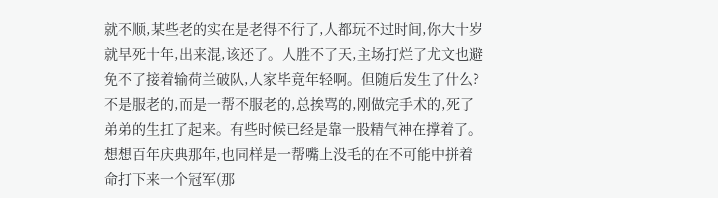就不顺,某些老的实在是老得不行了,人都玩不过时间,你大十岁就早死十年,出来混,该还了。人胜不了天,主场打烂了尤文也避免不了接着输荷兰破队,人家毕竟年轻啊。但随后发生了什么?不是服老的,而是一帮不服老的,总挨骂的,刚做完手术的,死了弟弟的生扛了起来。有些时候已经是靠一股精气神在撑着了。想想百年庆典那年,也同样是一帮嘴上没毛的在不可能中拼着命打下来一个冠军(那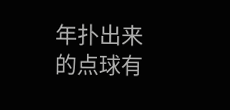年扑出来的点球有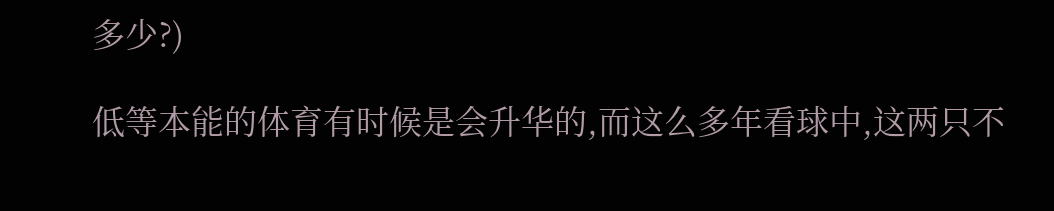多少?)

低等本能的体育有时候是会升华的,而这么多年看球中,这两只不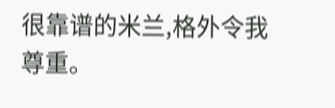很靠谱的米兰,格外令我尊重。